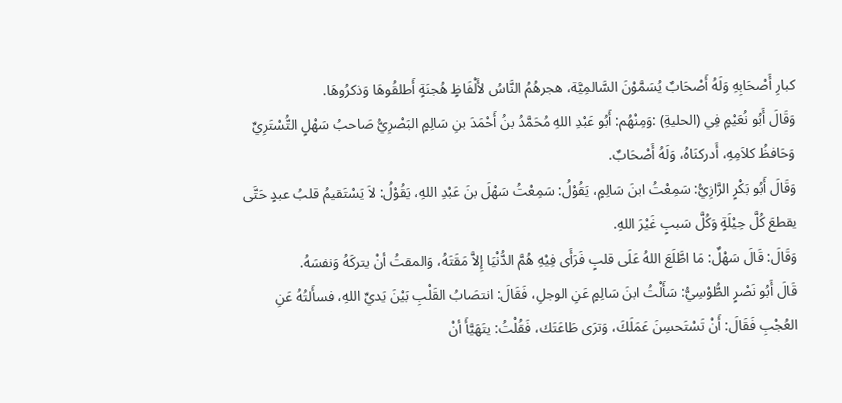كبارِ أَصْحَابِهِ وَلَهُ أَصْحَابٌ يُسَمَّوْنَ السَّالمِيَّة، هجرهُمُ النَّاسُ لأَلْفَاظٍ هُجنَةٍ أَطلقُوهَا وَذكرُوهَا.
وَقَالَ أَبُو نُعَيْمٍ فِي (الحليةِ) :وَمِنْهُم: أَبُو عَبْدِ اللهِ مُحَمَّدُ بنُ أَحْمَدَ بنِ سَالِمٍ البَصْرِيُّ صَاحبُ سَهْلٍ التُّسْتَرِيِّ وَحَافظُ كلاَمِهِ، أَدركنَاهُ، وَلَهُ أَصْحَابٌ.
وَقَالَ أَبُو بَكْرٍ الرَّازِيُّ: سَمِعْتُ ابنَ سَالِمٍ، يَقُوْلُ: سَمِعْتُ سَهْلَ بنَ عَبْدِ اللهِ، يَقُوْلُ: لاَ يَسْتَقيمُ قلبُ عبدٍ حَتَّى يقطعَ كُلَّ حِيْلَةٍ وَكُلَّ سَببٍ غَيْرَ اللهِ.
وَقَالَ: قَالَ سَهْلٌ: مَا اطَّلَعَ اللهُ عَلَى قلبٍ فَرَأَى فِيْهِ هُمَّ الدُّنْيَا إِلاَّ مَقَتَهُ، وَالمقتُ أنْ يتركَهُ وَنفسَهُ.
قَالَ أَبُو نَصْرٍ الطُّوْسِيُّ: سَأَلْتُ ابنَ سَالِمٍ عَنِ الوجلِ، فَقَالَ: انتصَابُ القَلْبِ بَيْنَ يَديِّ اللهِ، فسأَلتُهُ عَنِ العُجْبِ فَقَالَ: أَنْ تَسْتَحسِنَ عَمَلَكَ، وَترَى طَاعَتَك، فَقُلْتُ: يتَهَيَّأَ أنْ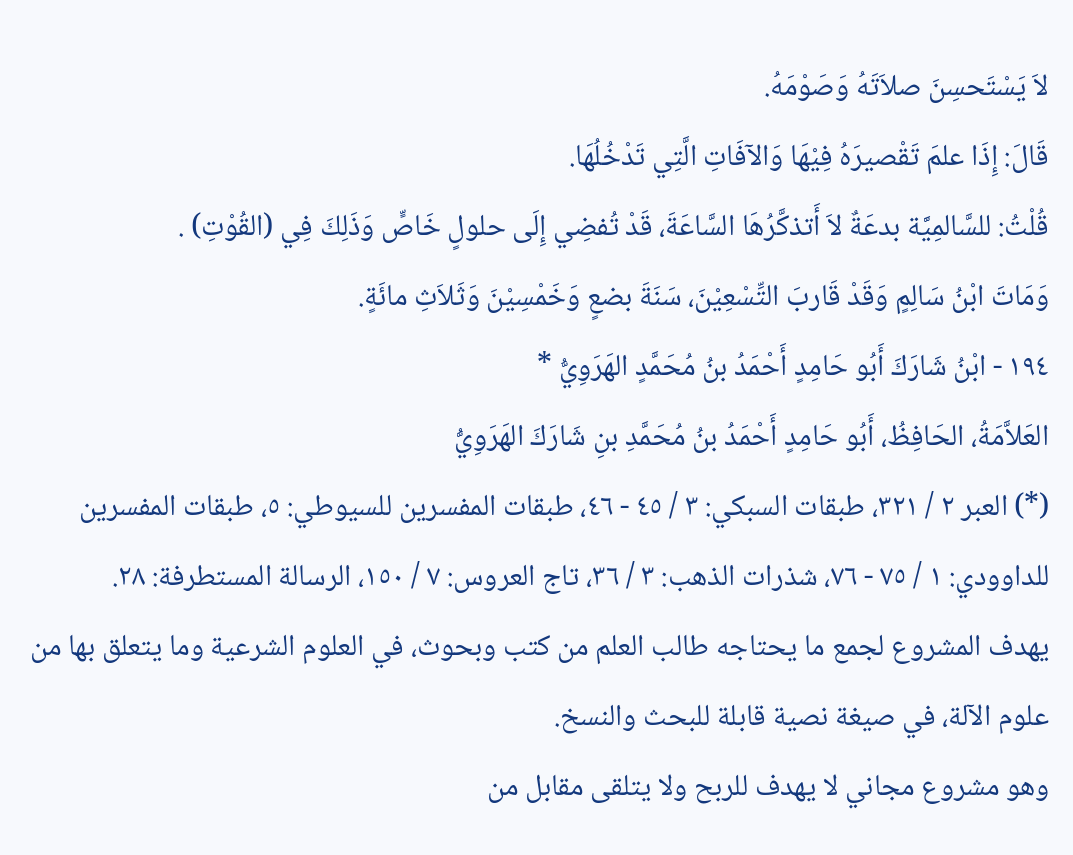لاَ يَسْتَحسِنَ صلاَتَهُ وَصَوْمَهُ.
قَالَ: إِذَا علمَ تَقْصيرَهُ فِيْهَا وَالآفَاتِ الَّتِي تَدْخُلُهَا.
قُلْتُ: للسَّالمِيَّة بدعَةٌ لاَ أَتذكَّرُهَا السَّاعَةَ، قَدْ تُفضِي إِلَى حلولٍ خَاصٍّ وَذَلِكَ فِي (القُوْتِ) .
وَمَاتَ ابْنُ سَالِمٍ وَقَدْ قَاربَ التِّسْعِيْنَ، سَنَةَ بضعٍ وَخَمْسِيْنَ وَثَلاَثِ مائَةٍ.
١٩٤ - ابْنُ شَارَكَ أَبُو حَامِدٍ أَحْمَدُ بنُ مُحَمَّدٍ الهَرَوِيُّ *
العَلاَّمَةُ، الحَافِظُ، أَبُو حَامِدٍ أَحْمَدُ بنُ مُحَمَّدِ بنِ شَارَكَ الهَرَوِيُّ
(*) العبر ٢ / ٣٢١، طبقات السبكي: ٣ / ٤٥ - ٤٦، طبقات المفسرين للسيوطي: ٥، طبقات المفسرين للداوودي: ١ / ٧٥ - ٧٦، شذرات الذهب: ٣ / ٣٦، تاج العروس: ٧ / ١٥٠، الرسالة المستطرفة: ٢٨.
يهدف المشروع لجمع ما يحتاجه طالب العلم من كتب وبحوث، في العلوم الشرعية وما يتعلق بها من علوم الآلة، في صيغة نصية قابلة للبحث والنسخ.
وهو مشروع مجاني لا يهدف للربح ولا يتلقى مقابل من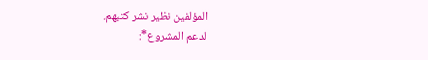المؤلفين نظير نشر كتبهم.
لدعم المشروع*: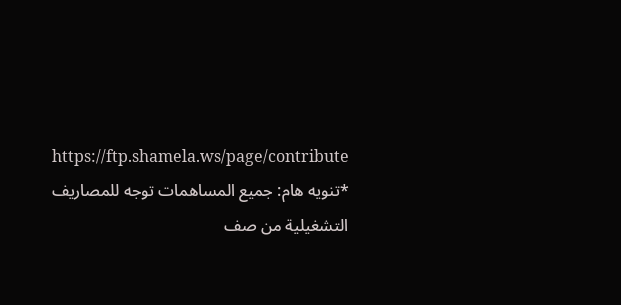https://ftp.shamela.ws/page/contribute
*تنويه هام: جميع المساهمات توجه للمصاريف التشغيلية من صف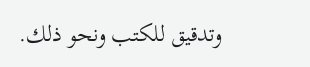وتدقيق للكتب ونحو ذلك.